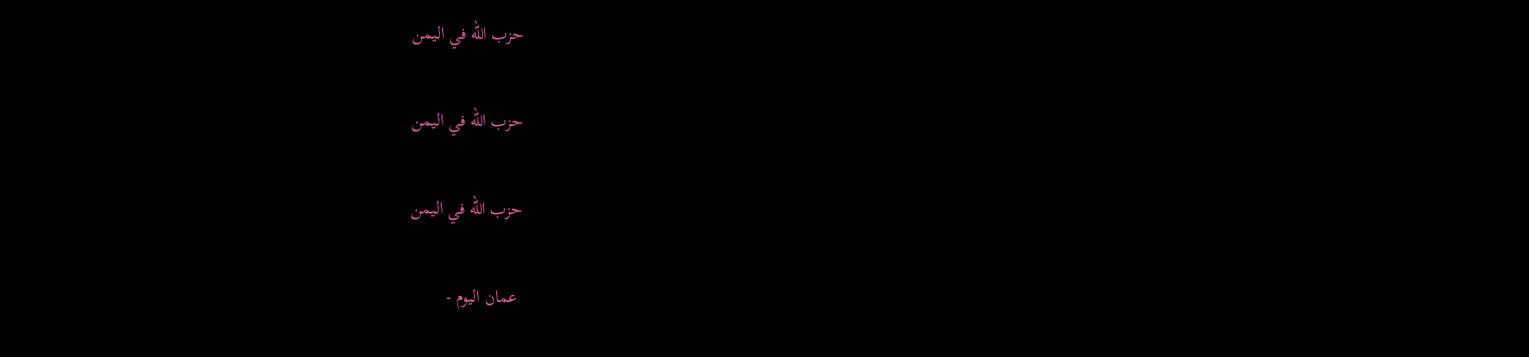حزب الله في اليمن

حزب الله في اليمن

حزب الله في اليمن

 عمان اليوم -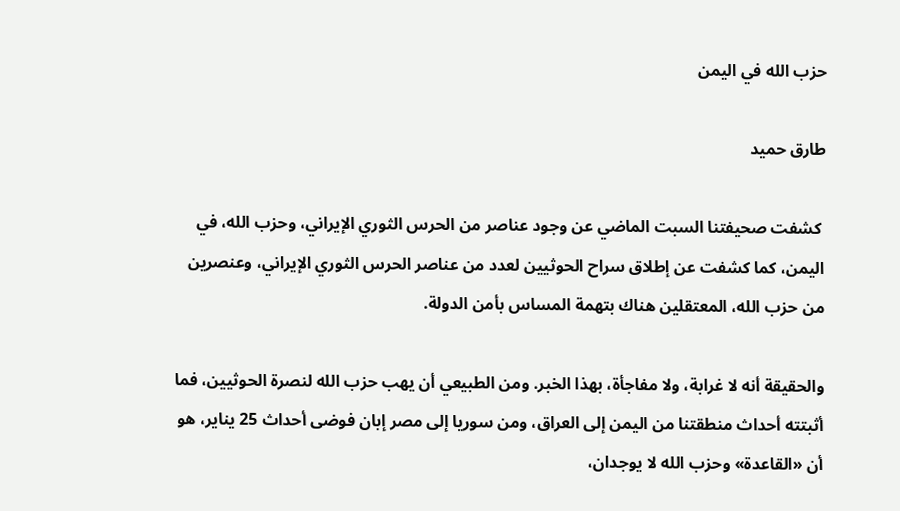حزب الله في اليمن

طارق حميد

 كشفت صحيفتنا السبت الماضي عن وجود عناصر من الحرس الثوري الإيراني، وحزب الله، في اليمن، كما كشفت عن إطلاق سراح الحوثيين لعدد من عناصر الحرس الثوري الإيراني، وعنصرين من حزب الله، المعتقلين هناك بتهمة المساس بأمن الدولة.

والحقيقة أنه لا غرابة، ولا مفاجأة، بهذا الخبر. ومن الطبيعي أن يهب حزب الله لنصرة الحوثيين، فما أثبتته أحداث منطقتنا من اليمن إلى العراق، ومن سوريا إلى مصر إبان فوضى أحداث 25 يناير، هو أن «القاعدة» وحزب الله لا يوجدان،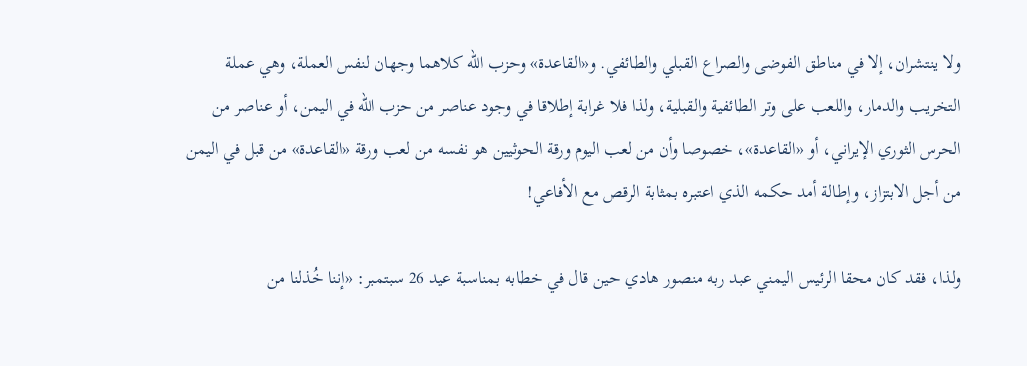ولا ينتشران، إلا في مناطق الفوضى والصراع القبلي والطائفي. و«القاعدة» وحزب الله كلاهما وجهان لنفس العملة، وهي عملة التخريب والدمار، واللعب على وتر الطائفية والقبلية، ولذا فلا غرابة إطلاقا في وجود عناصر من حزب الله في اليمن، أو عناصر من الحرس الثوري الإيراني، أو «القاعدة»، خصوصا وأن من لعب اليوم ورقة الحوثيين هو نفسه من لعب ورقة «القاعدة» من قبل في اليمن من أجل الابتزاز، وإطالة أمد حكمه الذي اعتبره بمثابة الرقص مع الأفاعي!

ولذا، فقد كان محقا الرئيس اليمني عبد ربه منصور هادي حين قال في خطابه بمناسبة عيد 26 سبتمبر: «إننا خُذلنا من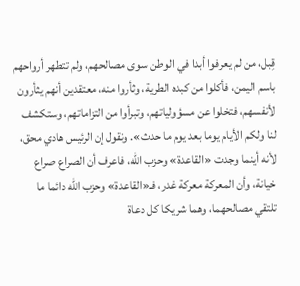قِبل، من لم يعرفوا أبدا في الوطن سوى مصالحهم، ولم تتطهر أرواحهم باسم اليمن، فأكلوا من كبده الطرية، وثأروا منه، معتقدين أنهم يثأرون لأنفسهم، فتخلوا عن مسؤولياتهم، وتبرأوا من التزاماتهم، وستكشف لنا ولكم الأيام يوما بعد يوم ما حدث». ونقول إن الرئيس هادي محق، لأنه أينما وجدت «القاعدة» وحزب الله، فاعرف أن الصراع صراع خيانة، وأن المعركة معركة غدر، فـ«القاعدة» وحزب الله دائما ما تلتقي مصالحهما، وهما شريكا كل دعاة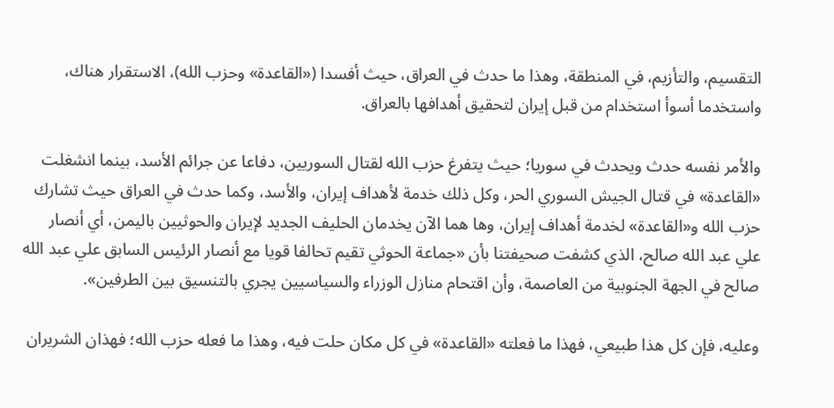التقسيم، والتأزيم، في المنطقة، وهذا ما حدث في العراق، حيث أفسدا («القاعدة» وحزب الله)، الاستقرار هناك، واستخدما أسوأ استخدام من قبل إيران لتحقيق أهدافها بالعراق.

والأمر نفسه حدث ويحدث في سوريا؛ حيث يتفرغ حزب الله لقتال السوريين، دفاعا عن جرائم الأسد، بينما انشغلت «القاعدة» في قتال الجيش السوري الحر، وكل ذلك خدمة لأهداف إيران، والأسد، وكما حدث في العراق حيث تشارك حزب الله و«القاعدة» لخدمة أهداف إيران، وها هما الآن يخدمان الحليف الجديد لإيران والحوثيين باليمن، أي أنصار علي عبد الله صالح، الذي كشفت صحيفتنا بأن «جماعة الحوثي تقيم تحالفا قويا مع أنصار الرئيس السابق علي عبد الله صالح في الجهة الجنوبية من العاصمة، وأن اقتحام منازل الوزراء والسياسيين يجري بالتنسيق بين الطرفين».

وعليه، فإن كل هذا طبيعي، فهذا ما فعلته «القاعدة» في كل مكان حلت فيه، وهذا ما فعله حزب الله؛ فهذان الشريران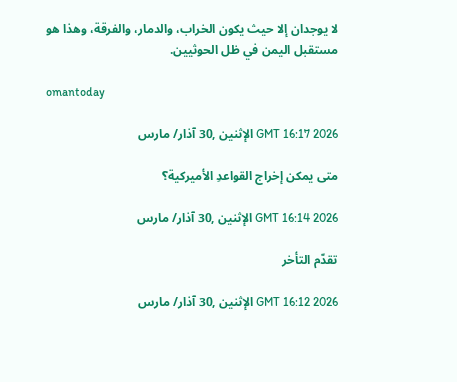لا يوجدان إلا حيث يكون الخراب، والدمار، والفرقة، وهذا هو مستقبل اليمن في ظل الحوثيين.

omantoday

GMT 16:17 2026 الإثنين ,30 آذار/ مارس

متى يمكن إخراج القواعدِ الأميركية؟

GMT 16:14 2026 الإثنين ,30 آذار/ مارس

تقدّم التأخر

GMT 16:12 2026 الإثنين ,30 آذار/ مارس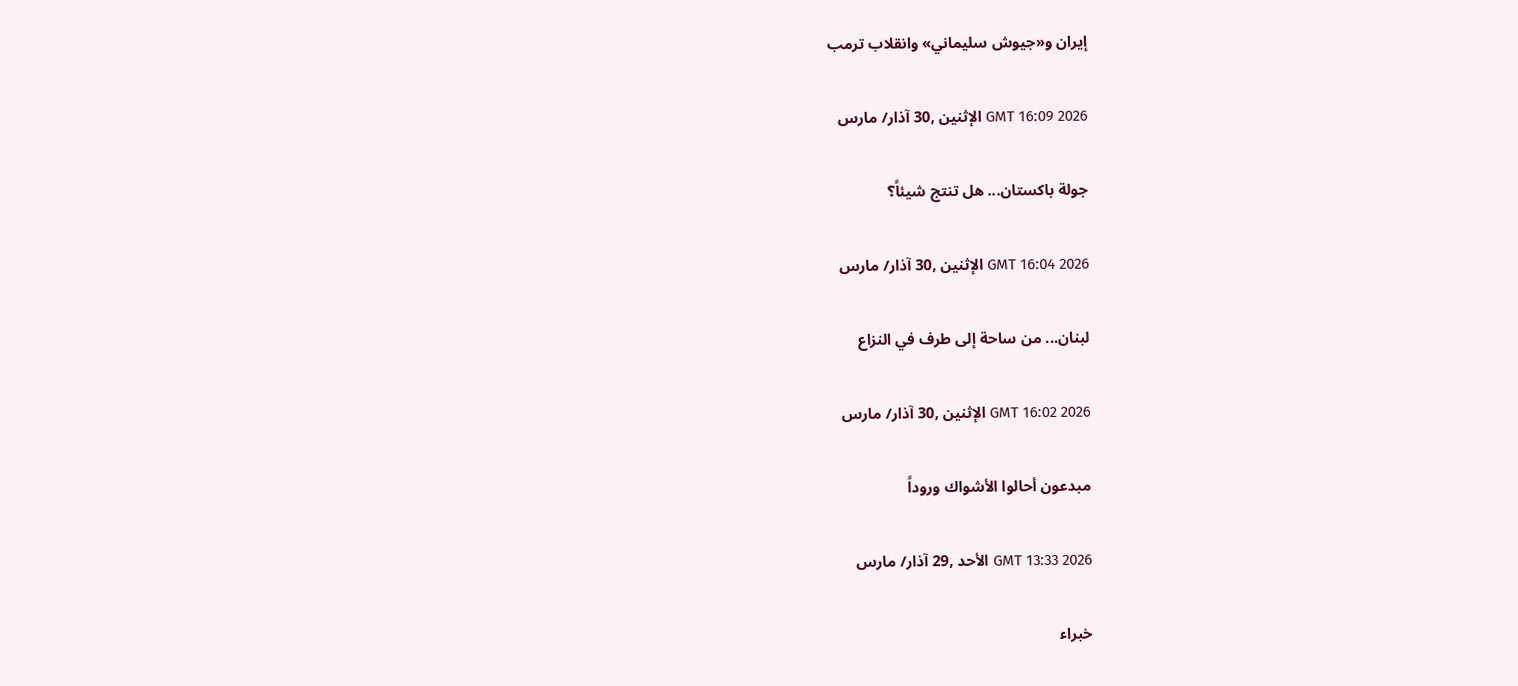إيران و«جيوش سليماني» وانقلاب ترمب

GMT 16:09 2026 الإثنين ,30 آذار/ مارس

جولة باكستان... هل تنتج شيئاً؟

GMT 16:04 2026 الإثنين ,30 آذار/ مارس

لبنان... من ساحة إلى طرف في النزاع

GMT 16:02 2026 الإثنين ,30 آذار/ مارس

مبدعون أحالوا الأشواك وروداً

GMT 13:33 2026 الأحد ,29 آذار/ مارس

خبراء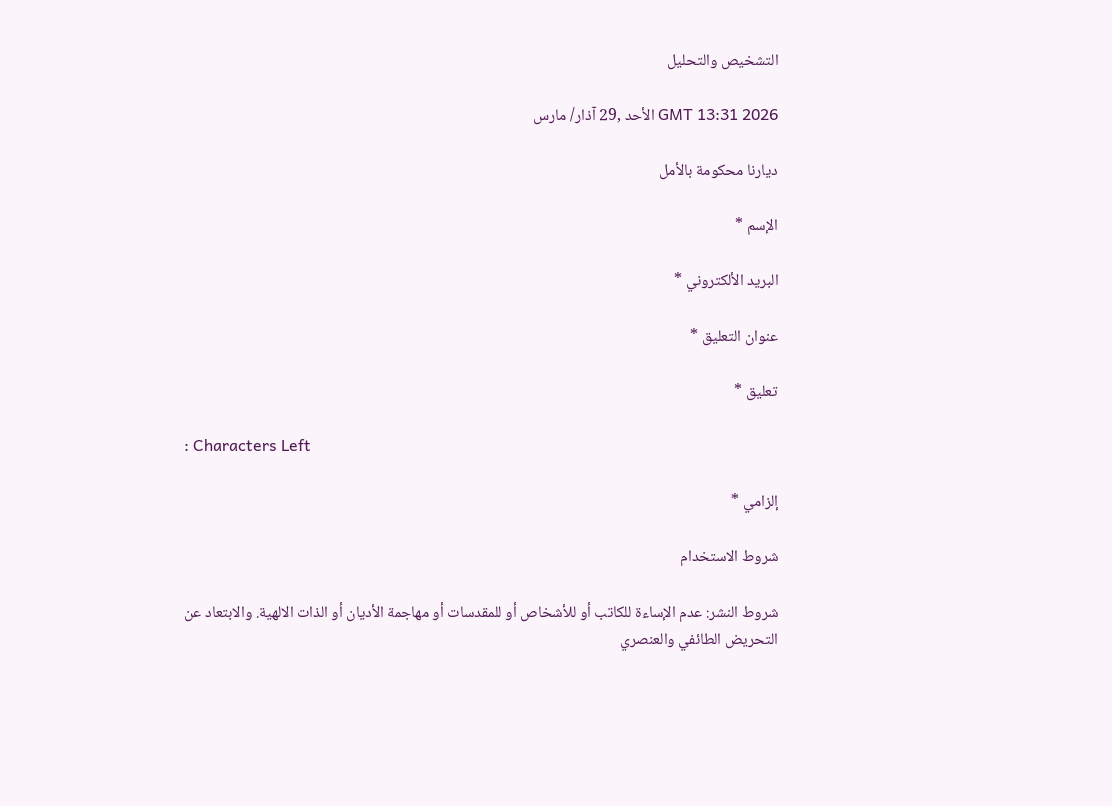التشخيص والتحليل

GMT 13:31 2026 الأحد ,29 آذار/ مارس

ديارنا محكومة بالأمل

الإسم *

البريد الألكتروني *

عنوان التعليق *

تعليق *

: Characters Left

إلزامي *

شروط الاستخدام

شروط النشر: عدم الإساءة للكاتب أو للأشخاص أو للمقدسات أو مهاجمة الأديان أو الذات الالهية. والابتعاد عن التحريض الطائفي والعنصري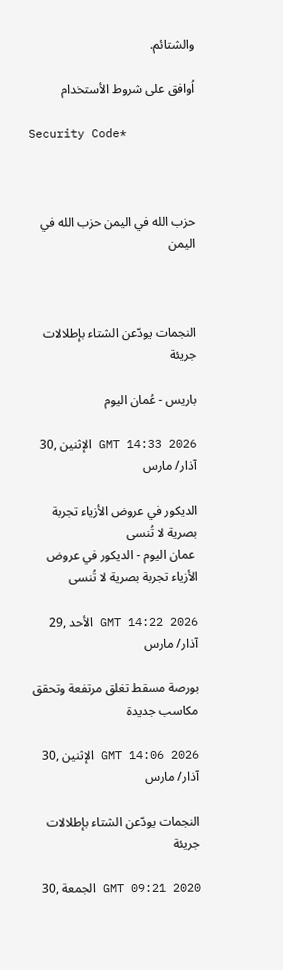والشتائم.

اُوافق على شروط الأستخدام

Security Code*



حزب الله في اليمن حزب الله في اليمن



النجمات يودّعن الشتاء بإطلالات جريئة

باريس - عُمان اليوم

GMT 14:33 2026 الإثنين ,30 آذار/ مارس

الديكور في عروض الأزياء تجربة بصرية لا تُنسى
 عمان اليوم - الديكور في عروض الأزياء تجربة بصرية لا تُنسى

GMT 14:22 2026 الأحد ,29 آذار/ مارس

بورصة مسقط تغلق مرتفعة وتحقق مكاسب جديدة

GMT 14:06 2026 الإثنين ,30 آذار/ مارس

النجمات يودّعن الشتاء بإطلالات جريئة

GMT 09:21 2020 الجمعة ,30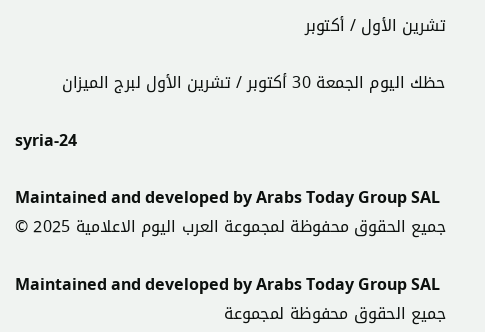تشرين الأول / أكتوبر

حظك اليوم الجمعة 30 أكتوبر / تشرين الأول لبرج الميزان

syria-24

Maintained and developed by Arabs Today Group SAL
جميع الحقوق محفوظة لمجموعة العرب اليوم الاعلامية 2025 ©

Maintained and developed by Arabs Today Group SAL
جميع الحقوق محفوظة لمجموعة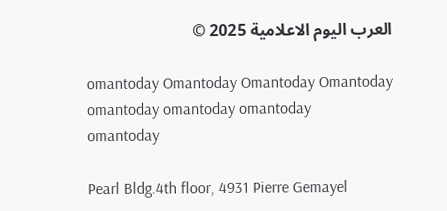العرب اليوم الاعلامية 2025 ©

omantoday Omantoday Omantoday Omantoday
omantoday omantoday omantoday
omantoday

Pearl Bldg.4th floor, 4931 Pierre Gemayel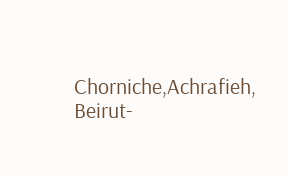Chorniche,Achrafieh, Beirut-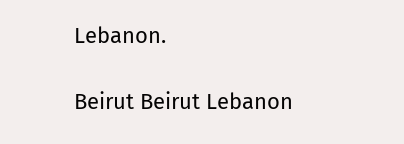Lebanon.

Beirut Beirut Lebanon